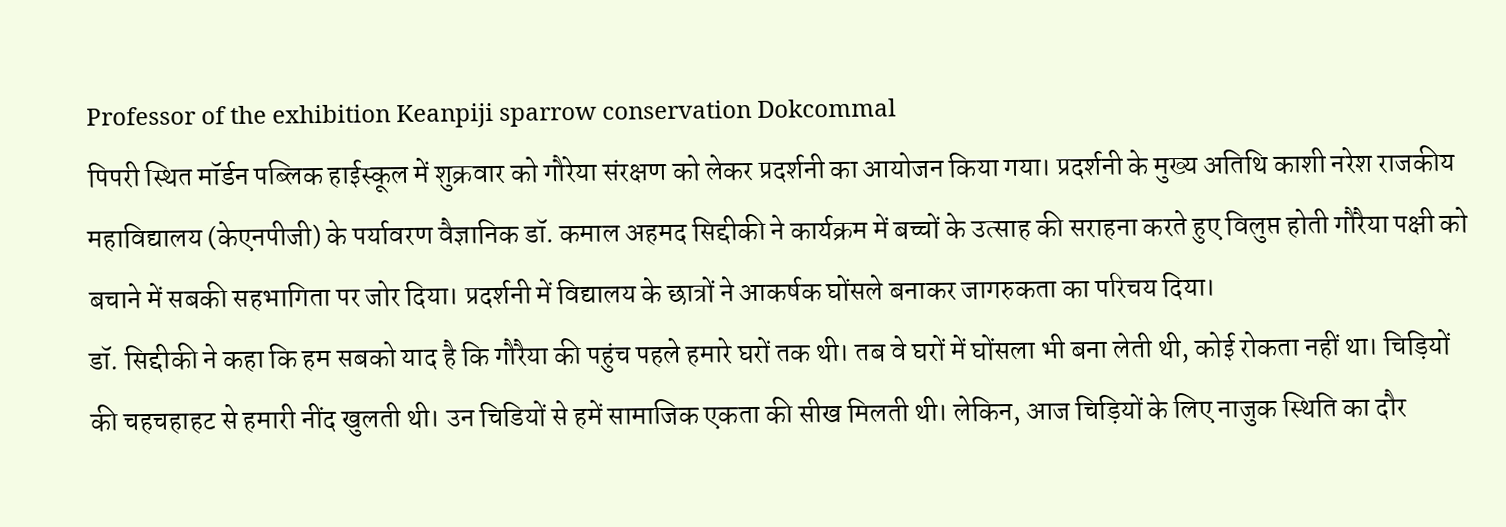Professor of the exhibition Keanpiji sparrow conservation Dokcommal
पिपरी स्थित मॉर्डन पब्लिक हाईस्कूल में शुक्रवार को गौरेया संरक्षण को लेकर प्रदर्शनी का आयोजन किया गया। प्रदर्शनी के मुख्य अतिथि काशी नरेश राजकीय महाविद्यालय (केएनपीजी) के पर्यावरण वैज्ञानिक डॉ. कमाल अहमद सिद्दीकी ने कार्यक्रम में बच्चों के उत्साह की सराहना करते हुए विलुप्त होती गौरैया पक्षी को बचाने में सबकी सहभागिता पर जोर दिया। प्रदर्शनी में विद्यालय के छात्रों ने आकर्षक घोंसले बनाकर जागरुकता का परिचय दिया।
डॉ. सिद्दीकी ने कहा कि हम सबको याद है कि गौरैया की पहुंच पहले हमारे घरों तक थी। तब वे घरों में घोंसला भी बना लेती थी, कोई रोकता नहीं था। चिड़ियों की चहचहाहट से हमारी नींद खुलती थी। उन चिडियों से हमें सामाजिक एकता की सीख मिलती थी। लेकिन, आज चिड़ियों के लिए नाजुक स्थिति का दौर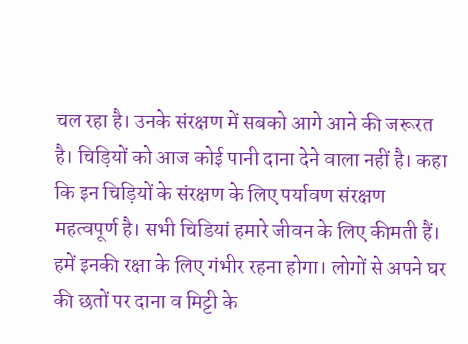चल रहा है। उनके संरक्षण में सबको आगे आने की जरूरत है। चिड़ियों को आज कोई पानी दाना देने वाला नहीं है। कहा कि इन चिड़ियों के संरक्षण के लिए पर्यावण संरक्षण महत्वपूर्ण है। सभी चिडियां हमारे जीवन के लिए कीमती हैं। हमें इनकी रक्षा के लिए गंभीर रहना होगा। लोगों से अपने घर की छतों पर दाना व मिट्टी के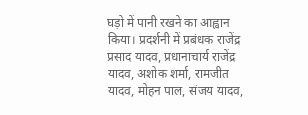घड़ो में पानी रखने का आह्वान किया। प्रदर्शनी में प्रबंधक राजेंद्र प्रसाद यादव, प्रधानाचार्य राजेंद्र यादव, अशोक शर्मा, रामजीत यादव, मोहन पाल, संजय यादव,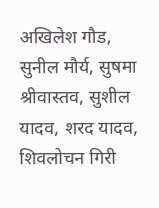अखिलेश गौड, सुनील मौर्य, सुषमा श्रीवास्तव, सुशील यादव, शरद यादव, शिवलोचन गिरी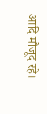आदि मौजूद रहे।